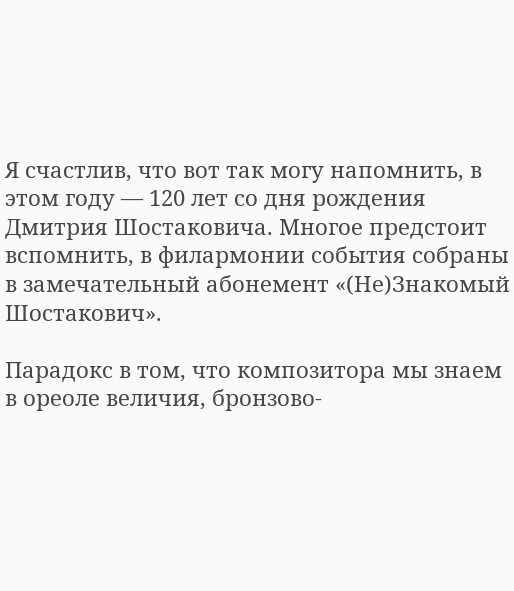Я счастлив, что вот так могу напомнить, в этом году — 120 лет со дня рождения Дмитрия Шостаковича. Многое предстоит вспомнить, в филармонии события собраны в замечательный абонемент «(Не)Знакомый Шостакович».

Парадокс в том, что композитора мы знаем в ореоле величия, бронзово-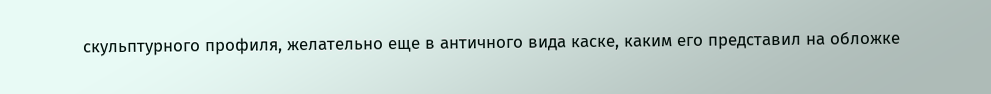скульптурного профиля, желательно еще в античного вида каске, каким его представил на обложке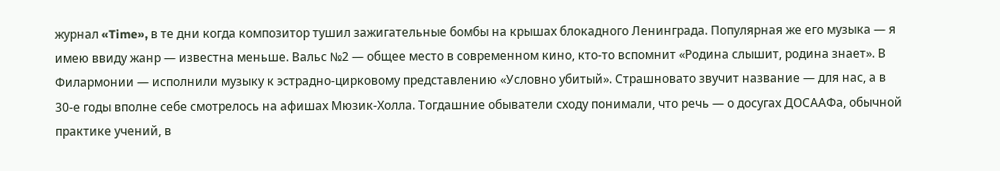журнал «Time», в те дни когда композитор тушил зажигательные бомбы на крышах блокадного Ленинграда. Популярная же его музыка — я имею ввиду жанр — известна меньше. Вальс №2 — общее место в современном кино, кто-то вспомнит «Родина слышит, родина знает». В Филармонии — исполнили музыку к эстрадно-цирковому представлению «Условно убитый». Страшновато звучит название — для нас, а в 30-е годы вполне себе смотрелось на афишах Мюзик-Холла. Тогдашние обыватели сходу понимали, что речь — о досугах ДОСААФа, обычной практике учений, в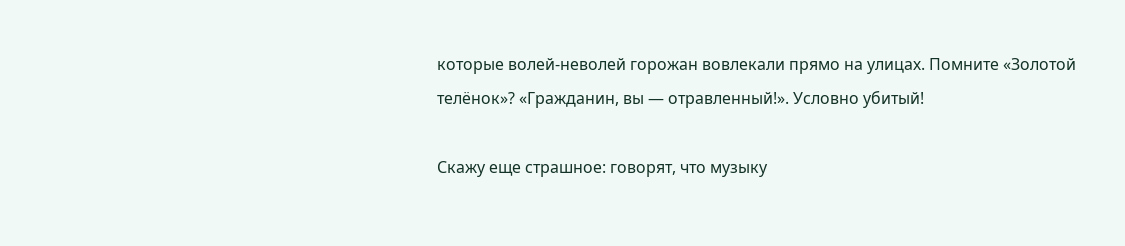которые волей-неволей горожан вовлекали прямо на улицах. Помните «Золотой телёнок»? «Гражданин, вы — отравленный!». Условно убитый!

Скажу еще страшное: говорят, что музыку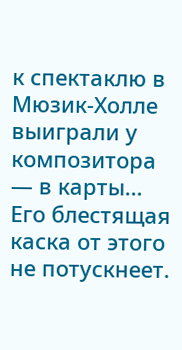к спектаклю в Мюзик-Холле выиграли у композитора — в карты… Его блестящая каска от этого не потускнеет.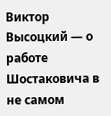Виктор Высоцкий — о работе Шостаковича в не самом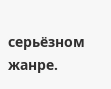серьёзном жанре.